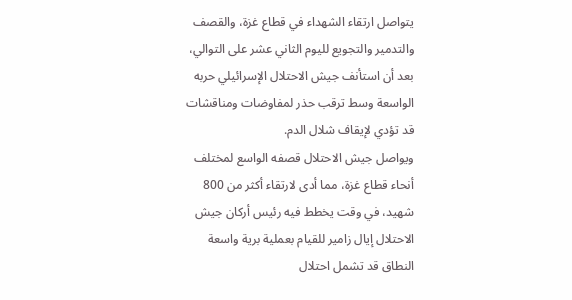يتواصل ارتقاء الشهداء في قطاع غزة، والقصف والتدمير والتجويع لليوم الثاني عشر على التوالي، بعد أن استأنف جيش الاحتلال الإسرائيلي حربه الواسعة وسط ترقب حذر لمفاوضات ومناقشات قد تؤدي لإيقاف شلال الدم.
ويواصل جيش الاحتلال قصفه الواسع لمختلف أنحاء قطاع غزة، مما أدى لارتقاء أكثر من 800 شهيد، في وقت يخطط فيه رئيس أركان جيش الاحتلال إيال زامير للقيام بعملية برية واسعة النطاق قد تشمل احتلال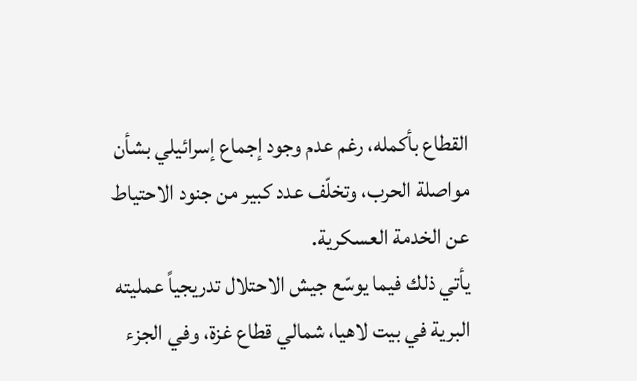القطاع بأكمله، رغم عدم وجود إجماع إسرائيلي بشأن مواصلة الحرب، وتخلّف عدد كبير من جنود الاحتياط عن الخدمة العسكرية.
يأتي ذلك فيما يوسّع جيش الاحتلال تدريجياً عمليته البرية في بيت لاهيا، شمالي قطاع غزة، وفي الجزء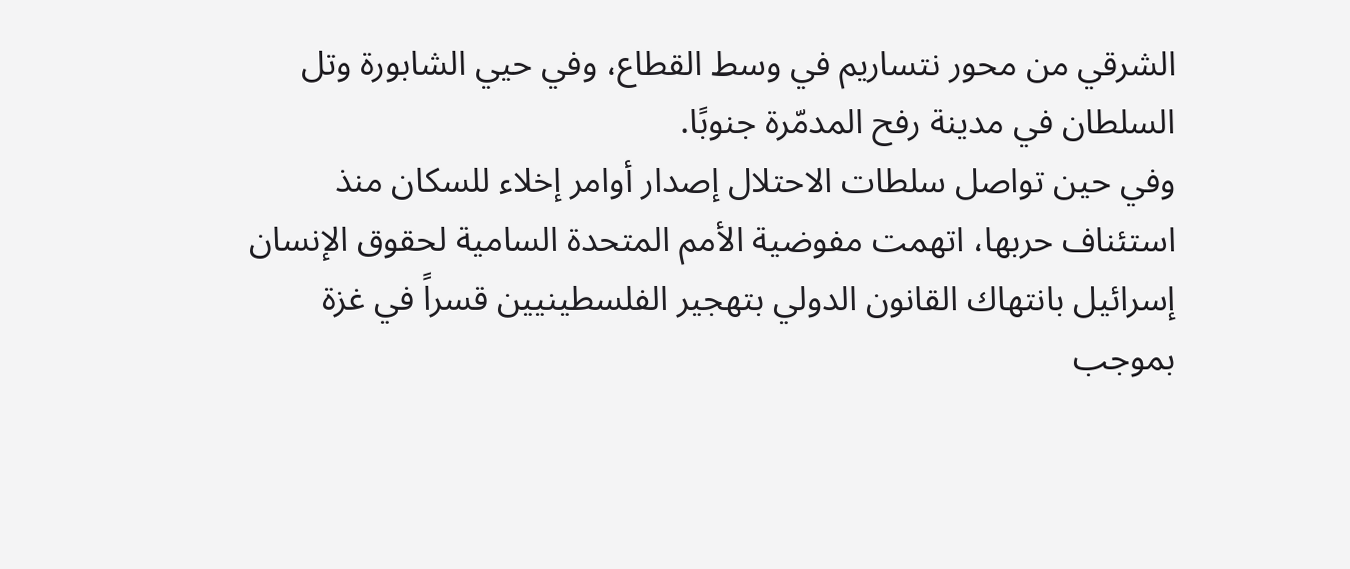الشرقي من محور نتساريم في وسط القطاع، وفي حيي الشابورة وتل السلطان في مدينة رفح المدمّرة جنوبًا.
وفي حين تواصل سلطات الاحتلال إصدار أوامر إخلاء للسكان منذ استئناف حربها، اتهمت مفوضية الأمم المتحدة السامية لحقوق الإنسان إسرائيل بانتهاك القانون الدولي بتهجير الفلسطينيين قسراً في غزة بموجب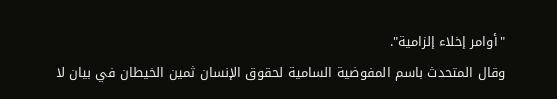"أوامر إخلاء إلزامية".
وقال المتحدث باسم المفوضية السامية لحقوق الإنسان ثمين الخيطان في بيان لا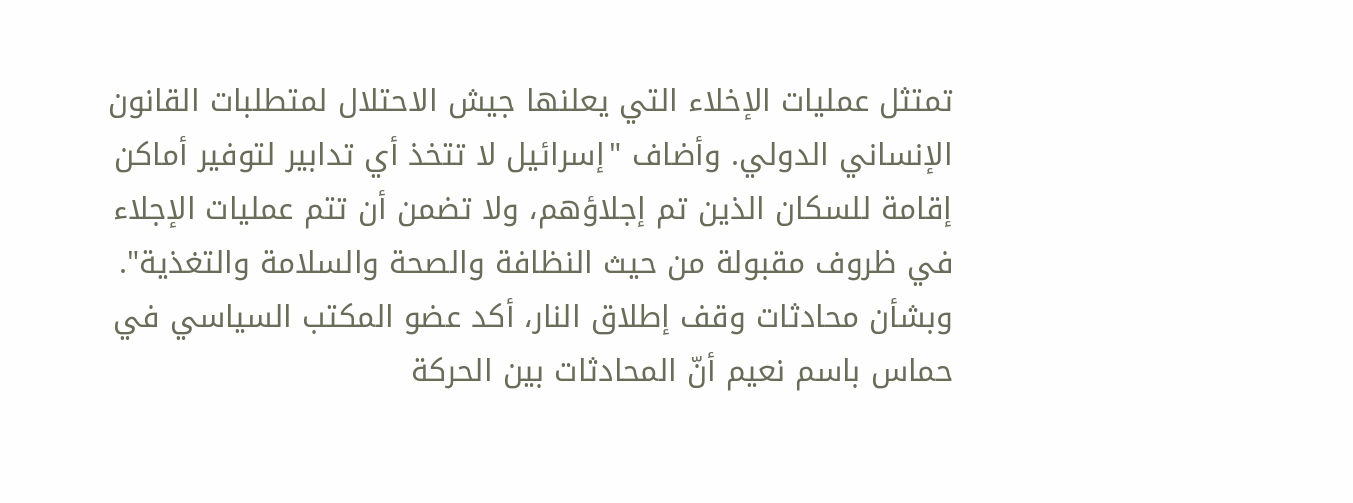تمتثل عمليات الإخلاء التي يعلنها جيش الاحتلال لمتطلبات القانون الإنساني الدولي. وأضاف "إسرائيل لا تتخذ أي تدابير لتوفير أماكن إقامة للسكان الذين تم إجلاؤهم، ولا تضمن أن تتم عمليات الإجلاء في ظروف مقبولة من حيث النظافة والصحة والسلامة والتغذية".
وبشأن محادثات وقف إطلاق النار، أكد عضو المكتب السياسي في حماس باسم نعيم أنّ المحادثات بين الحركة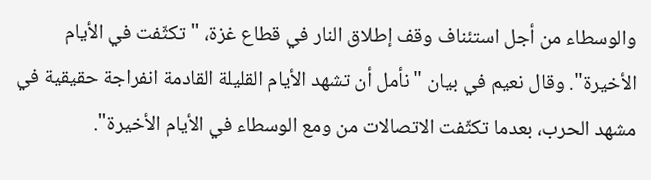والوسطاء من أجل استئناف وقف إطلاق النار في قطاع غزة، "تكثّفت في الأيام الأخيرة". وقال نعيم في بيان "نأمل أن تشهد الأيام القليلة القادمة انفراجة حقيقية في مشهد الحرب، بعدما تكثّفت الاتصالات من ومع الوسطاء في الأيام الأخيرة".